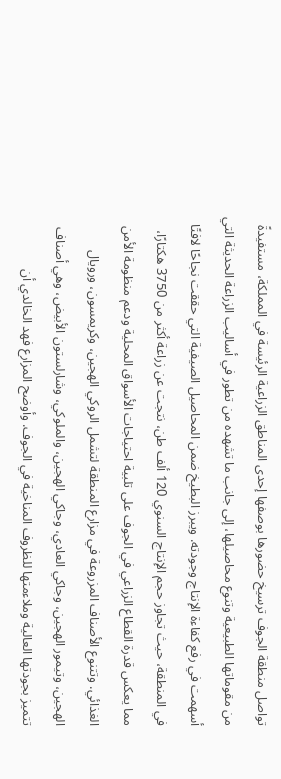تواصل منطقة الجوف ترسيخ حضورها بوصفها إحدى المناطق الزراعية الرئيسة في المملكة، مستفيدةً من مقوماتها الطبيعية وتنوع محاصيلها، إلى جانب ما تشهده من تطور في أساليب الزراعة الحديثة التي أسهمت في رفع كفاءة الإنتاج وجودته. ويبرز البطيخ ضمن المحاصيل الصيفية التي حققت نجاحًا لافتًا في المنطقة، حيث تجاوز حجم الإنتاج السنوي 120 ألف طن، نتجت عن زراعة أكثر من 3750 هكتارًا، مما يعكس قدرة القطاع الزراعي في الجوف على تلبية احتياجات الأسواق المحلية ودعم منظومة الأمن الغذائي. وتتنوع الأصناف المزروعة في مزارع المنطقة لتشمل الروكي الهجين، وكريمسون، ورويال الهجين، وتيمور الهجين، وجاكي العادي، وجاكي الهجين، والملوكي، وشارلستون الأبيض، وهي أصناف تتميز بجودتها العالية وملاءمتها للظروف المناخية في الجوف. وأوضح المزارع فهد الخالدي أن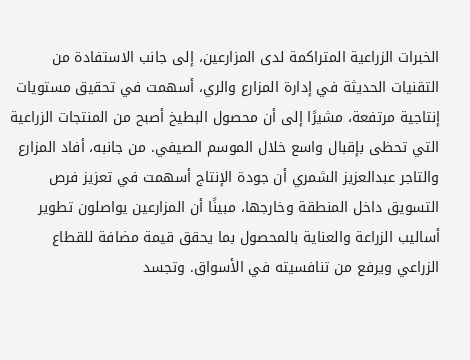الخبرات الزراعية المتراكمة لدى المزارعين، إلى جانب الاستفادة من التقنيات الحديثة في إدارة المزارع والري، أسهمت في تحقيق مستويات إنتاجية مرتفعة، مشيرًا إلى أن محصول البطيخ أصبح من المنتجات الزراعية التي تحظى بإقبال واسع خلال الموسم الصيفي. من جانبه، أفاد المزارع والتاجر عبدالعزيز الشمري أن جودة الإنتاج أسهمت في تعزيز فرص التسويق داخل المنطقة وخارجها، مبينًا أن المزارعين يواصلون تطوير أساليب الزراعة والعناية بالمحصول بما يحقق قيمة مضافة للقطاع الزراعي ويرفع من تنافسيته في الأسواق. وتجسد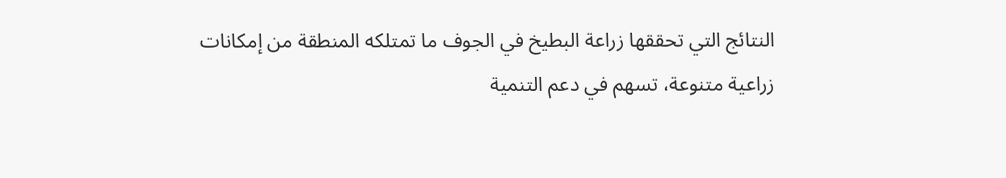النتائج التي تحققها زراعة البطيخ في الجوف ما تمتلكه المنطقة من إمكانات زراعية متنوعة، تسهم في دعم التنمية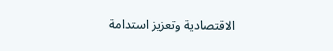الاقتصادية وتعزيز استدامة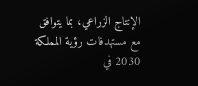الإنتاج الزراعي، بما يتوافق مع مستهدفات رؤية المملكة 2030 في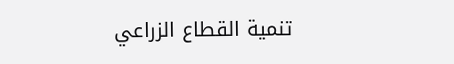تنمية القطاع الزراعي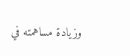وزيادة مساهمته في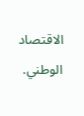الاقتصاد الوطني.